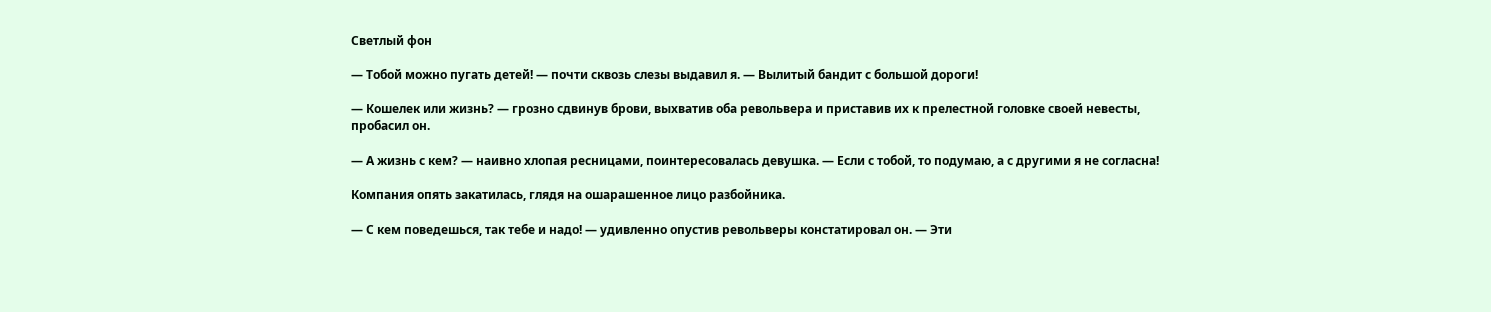Светлый фон

— Тобой можно пугать детей! — почти сквозь слезы выдавил я. — Вылитый бандит с большой дороги!

— Кошелек или жизнь? — грозно сдвинув брови, выхватив оба револьвера и приставив их к прелестной головке своей невесты, пробасил он.

— А жизнь с кем? — наивно хлопая ресницами, поинтересовалась девушка. — Если с тобой, то подумаю, а с другими я не согласна!

Компания опять закатилась, глядя на ошарашенное лицо разбойника.

— С кем поведешься, так тебе и надо! — удивленно опустив револьверы констатировал он. — Эти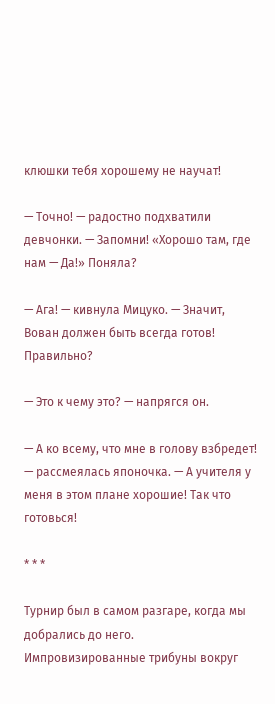клюшки тебя хорошему не научат!

— Точно! — радостно подхватили девчонки. — Запомни! «Хорошо там, где нам — Да!» Поняла?

— Ага! — кивнула Мицуко. — Значит, Вован должен быть всегда готов! Правильно?

— Это к чему это? — напрягся он.

— А ко всему, что мне в голову взбредет! — рассмеялась японочка. — А учителя у меня в этом плане хорошие! Так что готовься!

* * *

Турнир был в самом разгаре, когда мы добрались до него. Импровизированные трибуны вокруг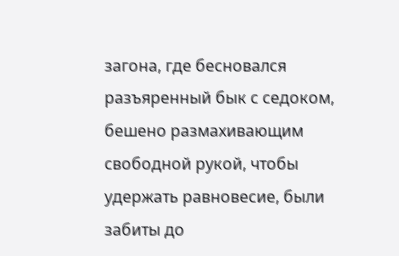загона, где бесновался разъяренный бык с седоком, бешено размахивающим свободной рукой, чтобы удержать равновесие, были забиты до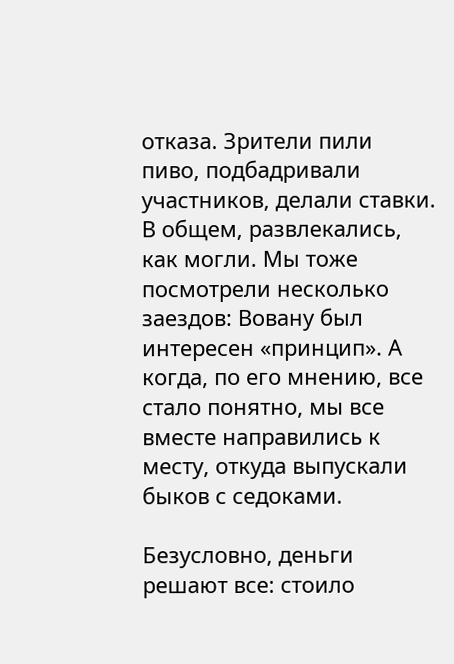отказа. Зрители пили пиво, подбадривали участников, делали ставки. В общем, развлекались, как могли. Мы тоже посмотрели несколько заездов: Вовану был интересен «принцип». А когда, по его мнению, все стало понятно, мы все вместе направились к месту, откуда выпускали быков с седоками.

Безусловно, деньги решают все: стоило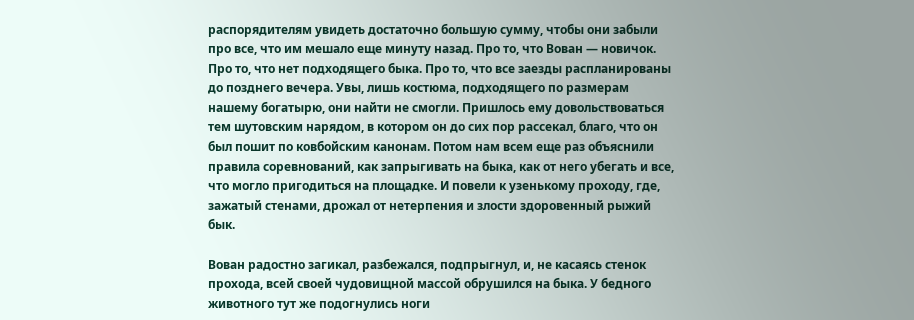распорядителям увидеть достаточно большую сумму, чтобы они забыли про все, что им мешало еще минуту назад. Про то, что Вован — новичок. Про то, что нет подходящего быка. Про то, что все заезды распланированы до позднего вечера. Увы, лишь костюма, подходящего по размерам нашему богатырю, они найти не смогли. Пришлось ему довольствоваться тем шутовским нарядом, в котором он до сих пор рассекал, благо, что он был пошит по ковбойским канонам. Потом нам всем еще раз объяснили правила соревнований, как запрыгивать на быка, как от него убегать и все, что могло пригодиться на площадке. И повели к узенькому проходу, где, зажатый стенами, дрожал от нетерпения и злости здоровенный рыжий бык.

Вован радостно загикал, разбежался, подпрыгнул, и, не касаясь стенок прохода, всей своей чудовищной массой обрушился на быка. У бедного животного тут же подогнулись ноги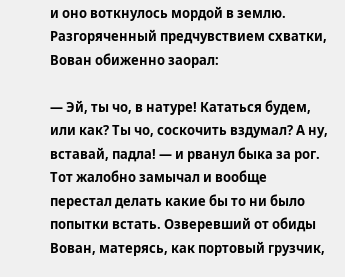и оно воткнулось мордой в землю. Разгоряченный предчувствием схватки, Вован обиженно заорал:

— Эй, ты чо, в натуре! Кататься будем, или как? Ты чо, соскочить вздумал? А ну, вставай, падла! — и рванул быка за рог. Тот жалобно замычал и вообще перестал делать какие бы то ни было попытки встать. Озверевший от обиды Вован, матерясь, как портовый грузчик,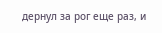дернул за рог еще раз, и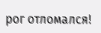рог отломался!